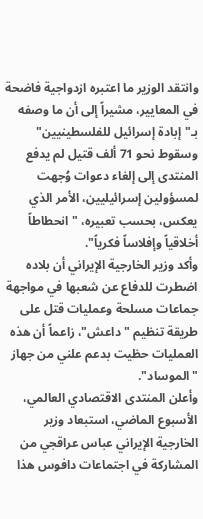وانتقد الوزير ما اعتبره ازدواجية فاضحة في المعايير، مشيراً إلى أن ما وصفه بـ"إبادة إسرائيل للفلسطينيين" وسقوط نحو 71 ألف قتيل لم يدفع المنتدى إلى إلغاء دعوات وُجهت لمسؤولين إسرائيليين، الأمر الذي يعكس، بحسب تعبيره، "انحطاطاً أخلاقياً وإفلاساً فكرياً".
وأكد وزير الخارجية الإيراني أن بلاده اضطرت للدفاع عن شعبها في مواجهة جماعات مسلحة وعمليات قتل على طريقة تنظيم "داعش"، زاعماً أن هذه العمليات حظيت بدعم علني من جهاز "الموساد".
وأعلن المنتدى الاقتصادي العالمي، الأسبوع الماضي، استبعاد وزير الخارجية الإيراني عباس عراقجي من المشاركة في اجتماعات دافوس هذا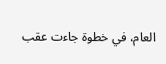العام، في خطوة جاءت عقب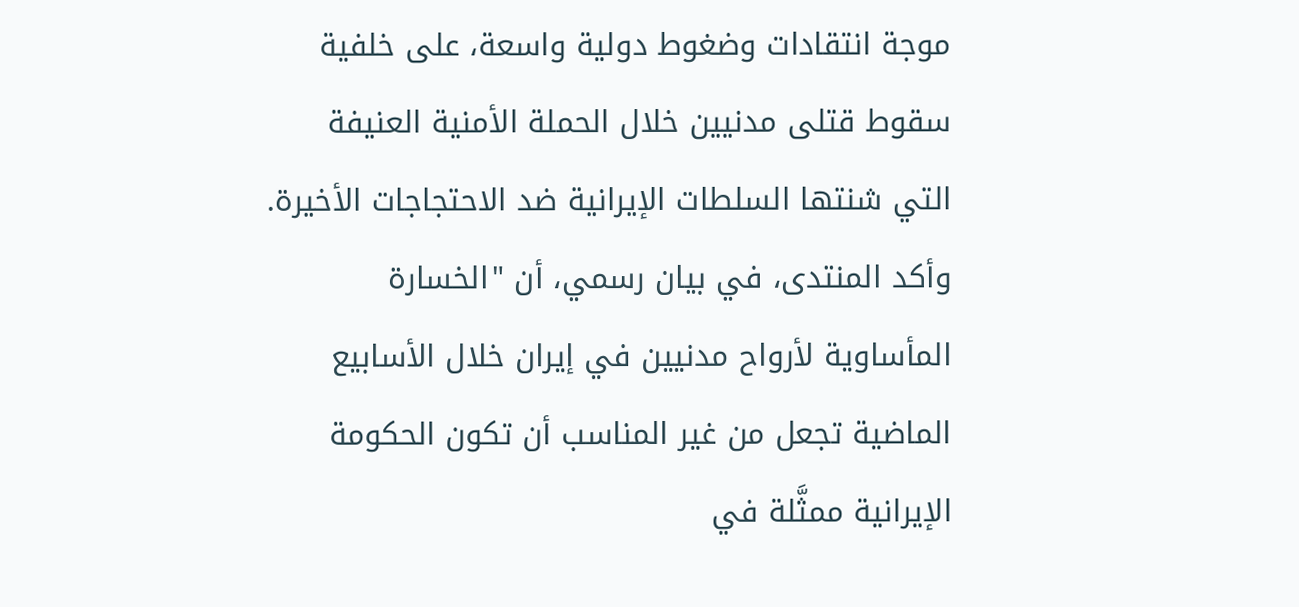موجة انتقادات وضغوط دولية واسعة، على خلفية سقوط قتلى مدنيين خلال الحملة الأمنية العنيفة التي شنتها السلطات الإيرانية ضد الاحتجاجات الأخيرة.
وأكد المنتدى، في بيان رسمي، أن "الخسارة المأساوية لأرواح مدنيين في إيران خلال الأسابيع الماضية تجعل من غير المناسب أن تكون الحكومة الإيرانية ممثَّلة في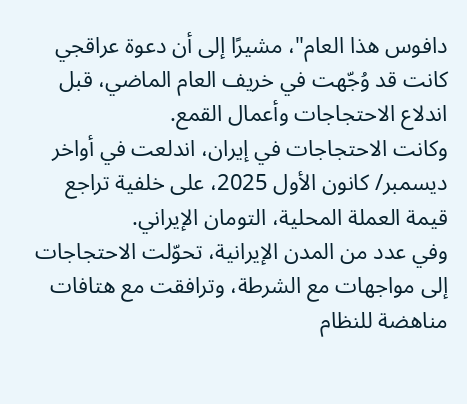دافوس هذا العام"، مشيرًا إلى أن دعوة عراقجي كانت قد وُجّهت في خريف العام الماضي، قبل اندلاع الاحتجاجات وأعمال القمع.
وكانت الاحتجاجات في إيران، اندلعت في أواخر ديسمبر/ كانون الأول 2025، على خلفية تراجع قيمة العملة المحلية، التومان الإيراني.
وفي عدد من المدن الإيرانية، تحوّلت الاحتجاجات إلى مواجهات مع الشرطة، وترافقت مع هتافات مناهضة للنظام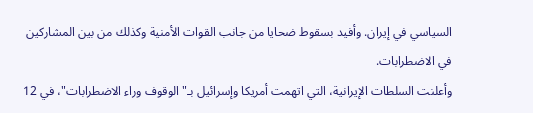السياسي في إيران. وأفيد بسقوط ضحايا من جانب القوات الأمنية وكذلك من بين المشاركين في الاضطرابات.
وأعلنت السلطات الإيرانية، التي اتهمت أمريكا وإسرائيل بـ"الوقوف وراء الاضطرابات"، في 12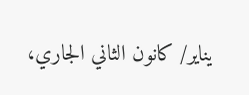يناير/ كانون الثاني الجاري،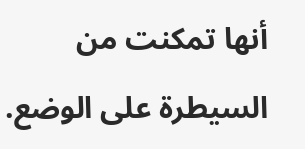أنها تمكنت من السيطرة على الوضع.